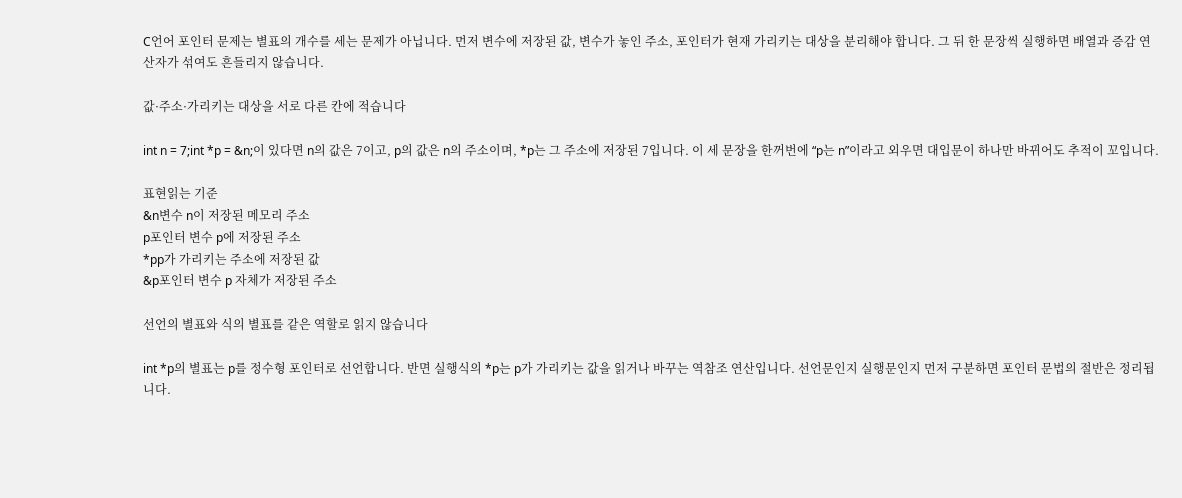C언어 포인터 문제는 별표의 개수를 세는 문제가 아닙니다. 먼저 변수에 저장된 값, 변수가 놓인 주소, 포인터가 현재 가리키는 대상을 분리해야 합니다. 그 뒤 한 문장씩 실행하면 배열과 증감 연산자가 섞여도 흔들리지 않습니다.

값·주소·가리키는 대상을 서로 다른 칸에 적습니다

int n = 7;int *p = &n;이 있다면 n의 값은 7이고, p의 값은 n의 주소이며, *p는 그 주소에 저장된 7입니다. 이 세 문장을 한꺼번에 “p는 n”이라고 외우면 대입문이 하나만 바뀌어도 추적이 꼬입니다.

표현읽는 기준
&n변수 n이 저장된 메모리 주소
p포인터 변수 p에 저장된 주소
*pp가 가리키는 주소에 저장된 값
&p포인터 변수 p 자체가 저장된 주소

선언의 별표와 식의 별표를 같은 역할로 읽지 않습니다

int *p의 별표는 p를 정수형 포인터로 선언합니다. 반면 실행식의 *p는 p가 가리키는 값을 읽거나 바꾸는 역참조 연산입니다. 선언문인지 실행문인지 먼저 구분하면 포인터 문법의 절반은 정리됩니다.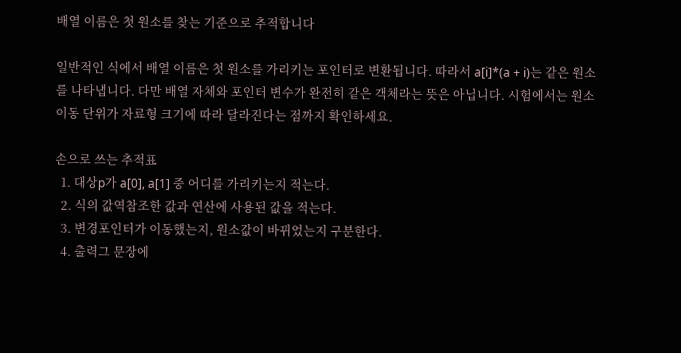배열 이름은 첫 원소를 찾는 기준으로 추적합니다

일반적인 식에서 배열 이름은 첫 원소를 가리키는 포인터로 변환됩니다. 따라서 a[i]*(a + i)는 같은 원소를 나타냅니다. 다만 배열 자체와 포인터 변수가 완전히 같은 객체라는 뜻은 아닙니다. 시험에서는 원소 이동 단위가 자료형 크기에 따라 달라진다는 점까지 확인하세요.

손으로 쓰는 추적표
  1. 대상p가 a[0], a[1] 중 어디를 가리키는지 적는다.
  2. 식의 값역참조한 값과 연산에 사용된 값을 적는다.
  3. 변경포인터가 이동했는지, 원소값이 바뀌었는지 구분한다.
  4. 출력그 문장에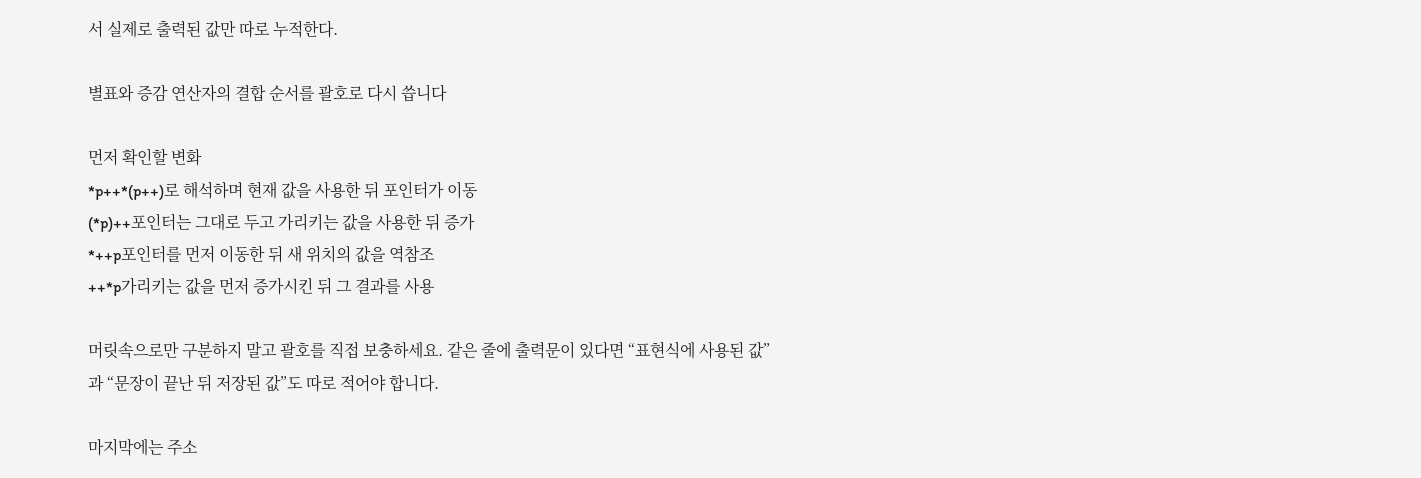서 실제로 출력된 값만 따로 누적한다.

별표와 증감 연산자의 결합 순서를 괄호로 다시 씁니다

먼저 확인할 변화
*p++*(p++)로 해석하며 현재 값을 사용한 뒤 포인터가 이동
(*p)++포인터는 그대로 두고 가리키는 값을 사용한 뒤 증가
*++p포인터를 먼저 이동한 뒤 새 위치의 값을 역참조
++*p가리키는 값을 먼저 증가시킨 뒤 그 결과를 사용

머릿속으로만 구분하지 말고 괄호를 직접 보충하세요. 같은 줄에 출력문이 있다면 “표현식에 사용된 값”과 “문장이 끝난 뒤 저장된 값”도 따로 적어야 합니다.

마지막에는 주소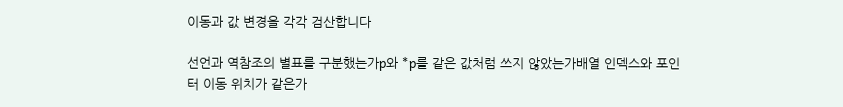이동과 값 변경을 각각 검산합니다

선언과 역참조의 별표를 구분했는가p와 *p를 같은 값처럼 쓰지 않았는가배열 인덱스와 포인터 이동 위치가 같은가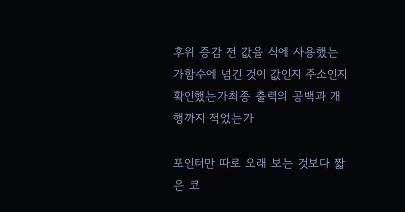후위 증감 전 값을 식에 사용했는가함수에 넘긴 것이 값인지 주소인지 확인했는가최종 출력의 공백과 개행까지 적었는가

포인터만 따로 오래 보는 것보다 짧은 코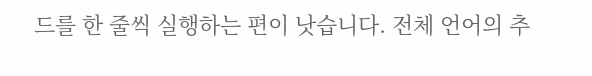드를 한 줄씩 실행하는 편이 낫습니다. 전체 언어의 추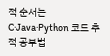적 순서는 C·Java·Python 코드 추적 공부법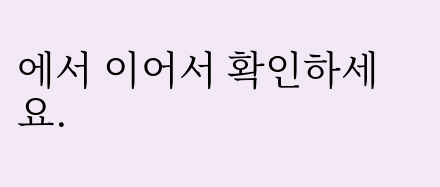에서 이어서 확인하세요.